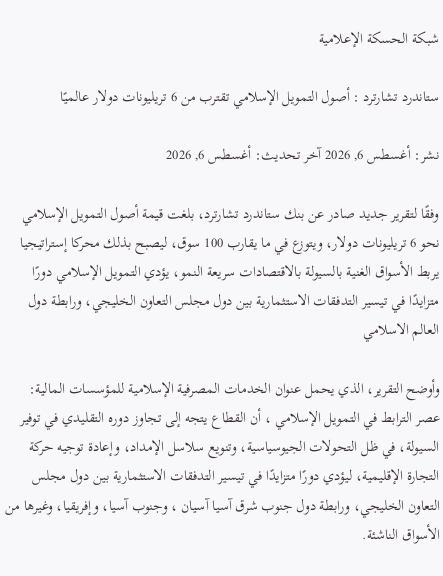شبكة الحسكة الإعلامية

ستاندرد تشارترد : أصول التمويل الإسلامي تقترب من 6 تريليونات دولار عالميًا

نشر: أغسطس 6, 2026 آخر تحديث: أغسطس 6, 2026

وفقًا لتقرير جديد صادر عن بنك ستاندرد تشارترد، بلغت قيمة أصول التمويل الإسلامي نحو 6 تريليونات دولار، ويتوزع في ما يقارب 100 سوق، ليصبح بذلك محركا إستراتيجيا يربط الأسواق الغنية بالسيولة بالاقتصادات سريعة النمو، يؤدي التمويل الإسلامي دورًا متزايدًا في تيسير التدفقات الاستثمارية بين دول مجلس التعاون الخليجي، ورابطة دول العالم الاسلامي

وأوضح التقرير، الذي يحمل عنوان الخدمات المصرفية الإسلامية للمؤسسات المالية: عصر الترابط في التمويل الإسلامي ، أن القطاع يتجه إلى تجاوز دوره التقليدي في توفير السيولة، في ظل التحولات الجيوسياسية، وتنويع سلاسل الإمداد، وإعادة توجيه حركة التجارة الإقليمية، ليؤدي دورًا متزايدًا في تيسير التدفقات الاستثمارية بين دول مجلس التعاون الخليجي، ورابطة دول جنوب شرق آسيا آسيان ، وجنوب آسيا، وإفريقيا، وغيرها من الأسواق الناشئة.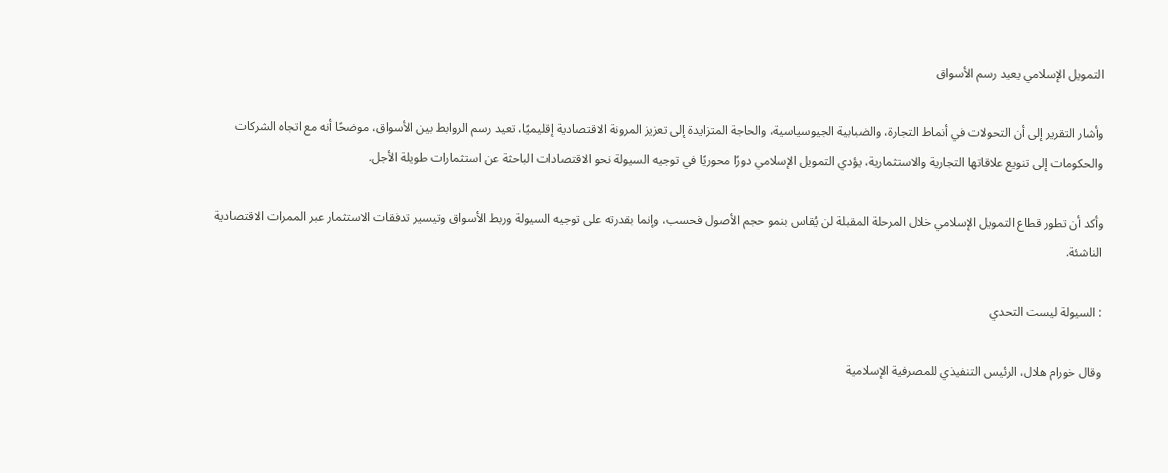التمويل الإسلامي يعيد رسم الأسواق

وأشار التقرير إلى أن التحولات في أنماط التجارة، والضبابية الجيوسياسية، والحاجة المتزايدة إلى تعزيز المرونة الاقتصادية إقليميًا، تعيد رسم الروابط بين الأسواق، موضحًا أنه مع اتجاه الشركات والحكومات إلى تنويع علاقاتها التجارية والاستثمارية، يؤدي التمويل الإسلامي دورًا محوريًا في توجيه السيولة نحو الاقتصادات الباحثة عن استثمارات طويلة الأجل.

وأكد أن تطور قطاع التمويل الإسلامي خلال المرحلة المقبلة لن يُقاس بنمو حجم الأصول فحسب، وإنما بقدرته على توجيه السيولة وربط الأسواق وتيسير تدفقات الاستثمار عبر الممرات الاقتصادية الناشئة.

: السيولة ليست التحدي

وقال خورام هلال، الرئيس التنفيذي للمصرفية الإسلامية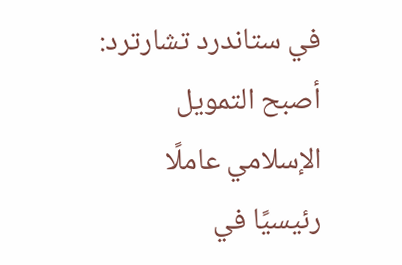في ستاندرد تشارترد: أصبح التمويل الإسلامي عاملًا رئيسيًا في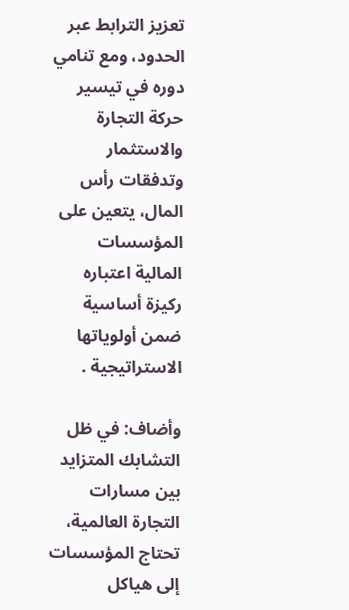تعزيز الترابط عبر الحدود، ومع تنامي دوره في تيسير حركة التجارة والاستثمار وتدفقات رأس المال، يتعين على المؤسسات المالية اعتباره ركيزة أساسية ضمن أولوياتها الاستراتيجية .

وأضاف: في ظل التشابك المتزايد بين مسارات التجارة العالمية، تحتاج المؤسسات إلى هياكل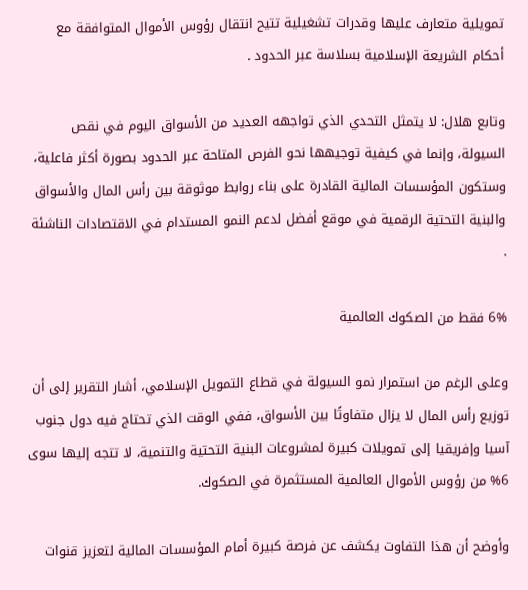تمويلية متعارف عليها وقدرات تشغيلية تتيح انتقال رؤوس الأموال المتوافقة مع أحكام الشريعة الإسلامية بسلاسة عبر الحدود .

وتابع هلال: لا يتمثل التحدي الذي تواجهه العديد من الأسواق اليوم في نقص السيولة، وإنما في كيفية توجيهها نحو الفرص المتاحة عبر الحدود بصورة أكثر فاعلية، وستكون المؤسسات المالية القادرة على بناء روابط موثوقة بين رأس المال والأسواق والبنية التحتية الرقمية في موقع أفضل لدعم النمو المستدام في الاقتصادات الناشئة .

6% فقط من الصكوك العالمية

وعلى الرغم من استمرار نمو السيولة في قطاع التمويل الإسلامي، أشار التقرير إلى أن توزيع رأس المال لا يزال متفاوتًا بين الأسواق، ففي الوقت الذي تحتاج فيه دول جنوب آسيا وإفريقيا إلى تمويلات كبيرة لمشروعات البنية التحتية والتنمية، لا تتجه إليها سوى 6% من رؤوس الأموال العالمية المستثمرة في الصكوك.

وأوضح أن هذا التفاوت يكشف عن فرصة كبيرة أمام المؤسسات المالية لتعزيز قنوات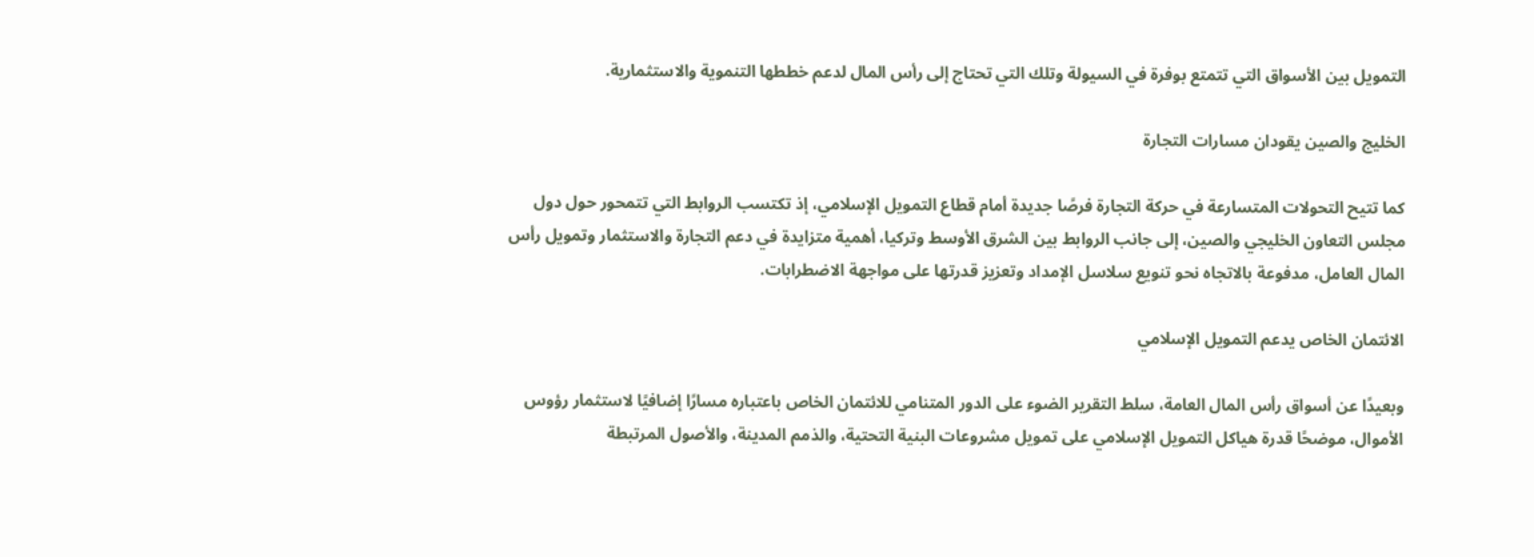التمويل بين الأسواق التي تتمتع بوفرة في السيولة وتلك التي تحتاج إلى رأس المال لدعم خططها التنموية والاستثمارية.

الخليج والصين يقودان مسارات التجارة

كما تتيح التحولات المتسارعة في حركة التجارة فرصًا جديدة أمام قطاع التمويل الإسلامي، إذ تكتسب الروابط التي تتمحور حول دول مجلس التعاون الخليجي والصين، إلى جانب الروابط بين الشرق الأوسط وتركيا، أهمية متزايدة في دعم التجارة والاستثمار وتمويل رأس المال العامل، مدفوعة بالاتجاه نحو تنويع سلاسل الإمداد وتعزيز قدرتها على مواجهة الاضطرابات.

الائتمان الخاص يدعم التمويل الإسلامي

وبعيدًا عن أسواق رأس المال العامة، سلط التقرير الضوء على الدور المتنامي للائتمان الخاص باعتباره مسارًا إضافيًا لاستثمار رؤوس الأموال، موضحًا قدرة هياكل التمويل الإسلامي على تمويل مشروعات البنية التحتية، والذمم المدينة، والأصول المرتبطة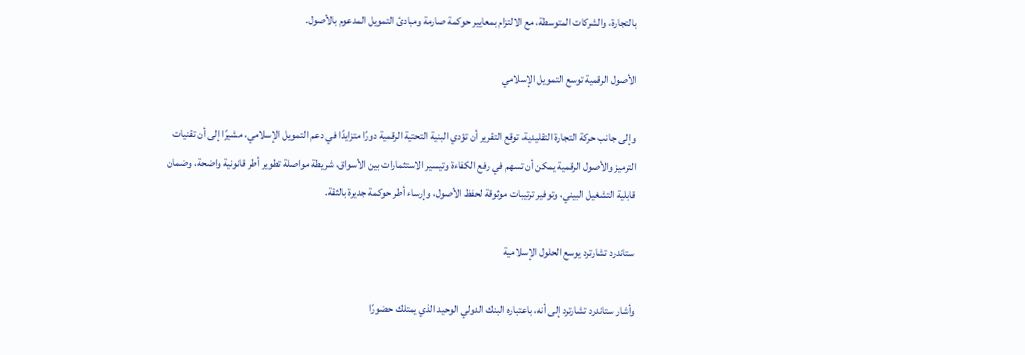بالتجارة، والشركات المتوسطة، مع الالتزام بمعايير حوكمة صارمة ومبادئ التمويل المدعوم بالأصول.

الأصول الرقمية توسع التمويل الإسلامي

وإلى جانب حركة التجارة التقليدية، توقع التقرير أن تؤدي البنية التحتية الرقمية دورًا متزايدًا في دعم التمويل الإسلامي، مشيرًا إلى أن تقنيات الترميز والأصول الرقمية يمكن أن تسهم في رفع الكفاءة وتيسير الاستثمارات بين الأسواق، شريطة مواصلة تطوير أطر قانونية واضحة، وضمان قابلية التشغيل البيني، وتوفير ترتيبات موثوقة لحفظ الأصول، وإرساء أطر حوكمة جديرة بالثقة.

ستاندرد تشارترد يوسع الحلول الإسلامية

وأشار ستاندرد تشارترد إلى أنه، باعتباره البنك الدولي الوحيد الذي يمتلك حضورًا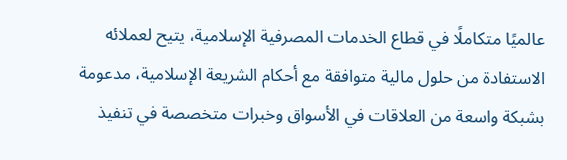عالميًا متكاملًا في قطاع الخدمات المصرفية الإسلامية، يتيح لعملائه الاستفادة من حلول مالية متوافقة مع أحكام الشريعة الإسلامية، مدعومة بشبكة واسعة من العلاقات في الأسواق وخبرات متخصصة في تنفيذ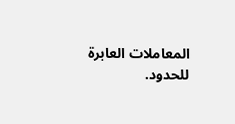المعاملات العابرة للحدود.